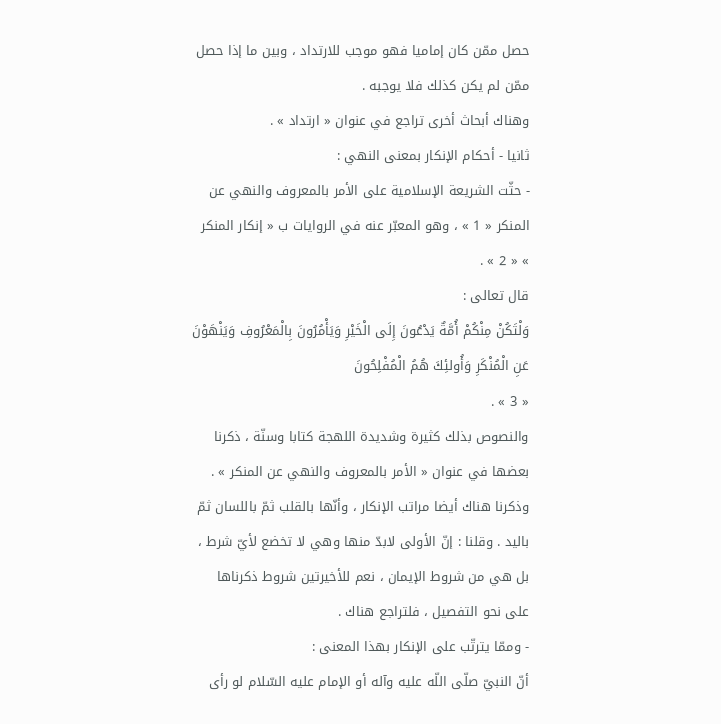حصل ممّن كان إماميا فهو موجب للارتداد ، وبين ما إذا حصل ممّن لم يكن كذلك فلا يوجبه .
وهناك أبحاث أخرى تراجع في عنوان « ارتداد » .
ثانيا - أحكام الإنكار بمعنى النهي :
- حثّت الشريعة الإسلامية على الأمر بالمعروف والنهي عن المنكر « 1 » ، وهو المعبّر عنه في الروايات ب « إنكار المنكر » « 2 » .
قال تعالى :
وَلْتَكُنْ مِنْكُمْ أُمَّةٌ يَدْعُونَ إِلَى الْخَيْرِ وَيَأْمُرُونَ بِالْمَعْرُوفِ وَيَنْهَوْنَ عَنِ الْمُنْكَرِ وَأُولئِكَ هُمُ الْمُفْلِحُونَ
« 3 » .
والنصوص بذلك كثيرة وشديدة اللهجة كتابا وسنّة ، ذكرنا بعضها في عنوان « الأمر بالمعروف والنهي عن المنكر » .
وذكرنا هناك أيضا مراتب الإنكار ، وأنّها بالقلب ثمّ باللسان ثمّ باليد . وقلنا : إنّ الأولى لابدّ منها وهي لا تخضع لأيّ شرط ، بل هي من شروط الإيمان ، نعم للأخيرتين شروط ذكرناها على نحو التفصيل ، فلتراجع هناك .
- وممّا يترتّب على الإنكار بهذا المعنى :
أنّ النبيّ صلّى اللّه عليه وآله أو الإمام عليه السّلام لو رأى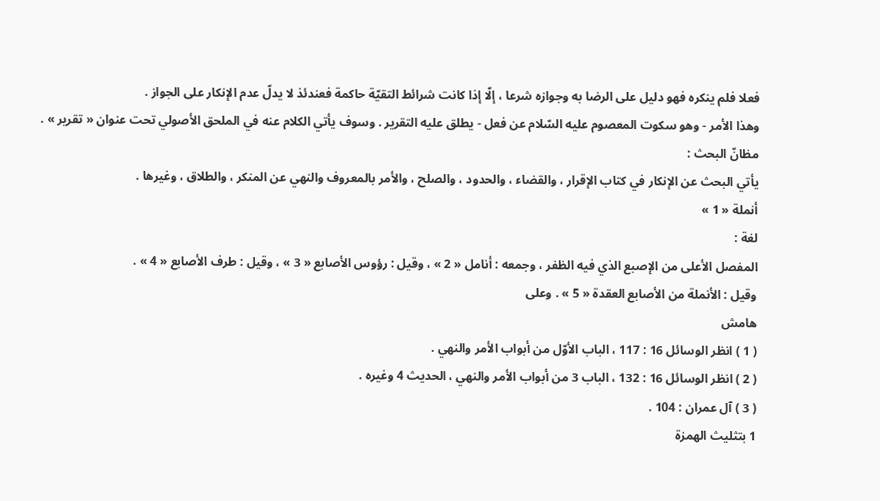فعلا فلم ينكره فهو دليل على الرضا به وجوازه شرعا ، إلّا إذا كانت شرائط التقيّة حاكمة فعندئذ لا يدلّ عدم الإنكار على الجواز .
وهذا الأمر - وهو سكوت المعصوم عليه السّلام عن فعل - يطلق عليه التقرير . وسوف يأتي الكلام عنه في الملحق الأصولي تحت عنوان « تقرير » .
مظانّ البحث :
يأتي البحث عن الإنكار في كتاب الإقرار ، والقضاء ، والحدود ، والصلح ، والأمر بالمعروف والنهي عن المنكر ، والطلاق ، وغيرها .
أنملة « 1 »
لغة :
المفصل الأعلى من الإصبع الذي فيه الظفر ، وجمعه : أنامل « 2 » ، وقيل : رؤوس الأصابع « 3 » ، وقيل : طرف الأصابع « 4 » .
وقيل : الأنملة من الأصابع العقدة « 5 » . وعلى
هامش
( 1 ) انظر الوسائل 16 : 117 ، الباب الأوّل من أبواب الأمر والنهي .
( 2 ) انظر الوسائل 16 : 132 ، الباب 3 من أبواب الأمر والنهي ، الحديث 4 وغيره .
( 3 ) آل عمران : 104 .
1 بتثليث الهمزة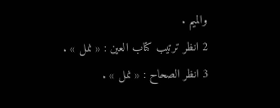والميم .
2 انظر ترتيب كتاب العين : « نمل » .
3 انظر الصحاح : « نمل » .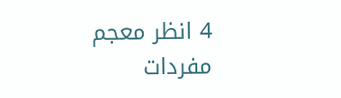4 انظر معجم مفردات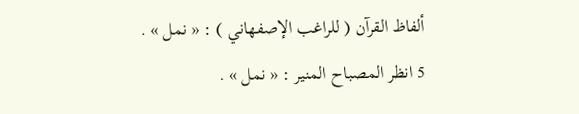ألفاظ القرآن ( للراغب الإصفهاني ) : « نمل » .
5 انظر المصباح المنير : « نمل » .